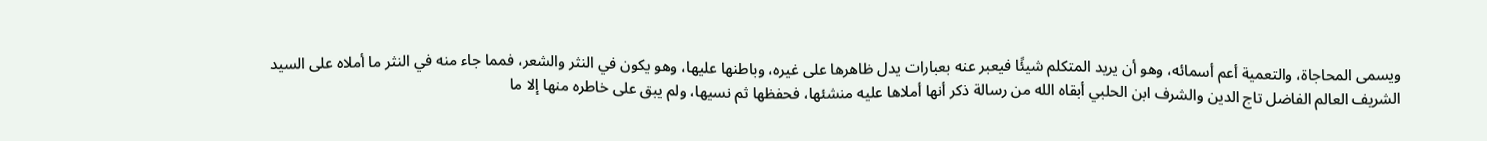ويسمى المحاجاة، والتعمية أعم أسمائه، وهو أن يريد المتكلم شيئًا فيعبر عنه بعبارات يدل ظاهرها على غيره، وباطنها عليها، وهو يكون في النثر والشعر، فمما جاء منه في النثر ما أملاه على السيد الشريف العالم الفاضل تاج الدين والشرف ابن الحلبي أبقاه الله من رسالة ذكر أنها أملاها عليه منشئها، فحفظها ثم نسيها، ولم يبق على خاطره منها إلا ما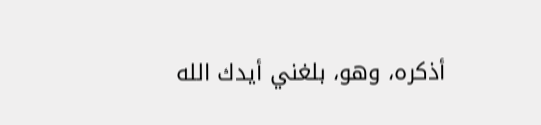أذكره، وهو، بلغني أيدك الله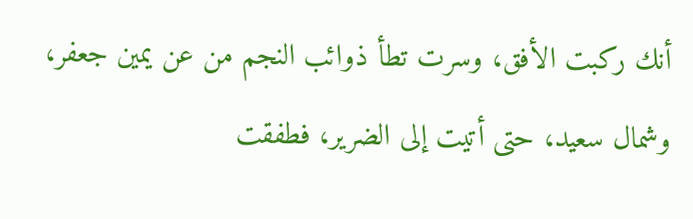أنك ركبت الأفق، وسرت تطأ ذوائب النجم من عن يمين جعفر، وشمال سعيد، حتى أتيت إلى الضرير، فطفقت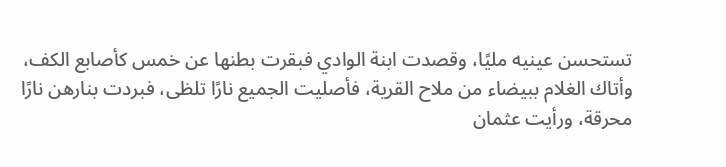تستحسن عينيه مليًا، وقصدت ابنة الوادي فبقرت بطنها عن خمس كأصابع الكف، وأتاك الغلام ببيضاء من ملاح القرية، فأصليت الجميع نارًا تلظى، فبردت بنارهن نارًا محرقة، ورأيت عثمان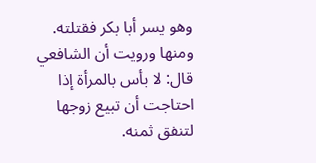وهو يسر أبا بكر فقتلته.
ومنها ورويت أن الشافعي قال: لا بأس بالمرأة إذا احتاجت أن تبيع زوجها لتنفق ثمنه.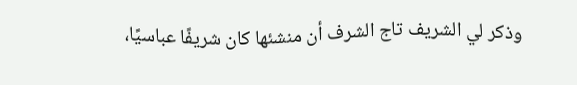وذكر لي الشريف تاج الشرف أن منشئها كان شريفًا عباسيًا،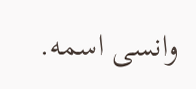وانسى اسمه.